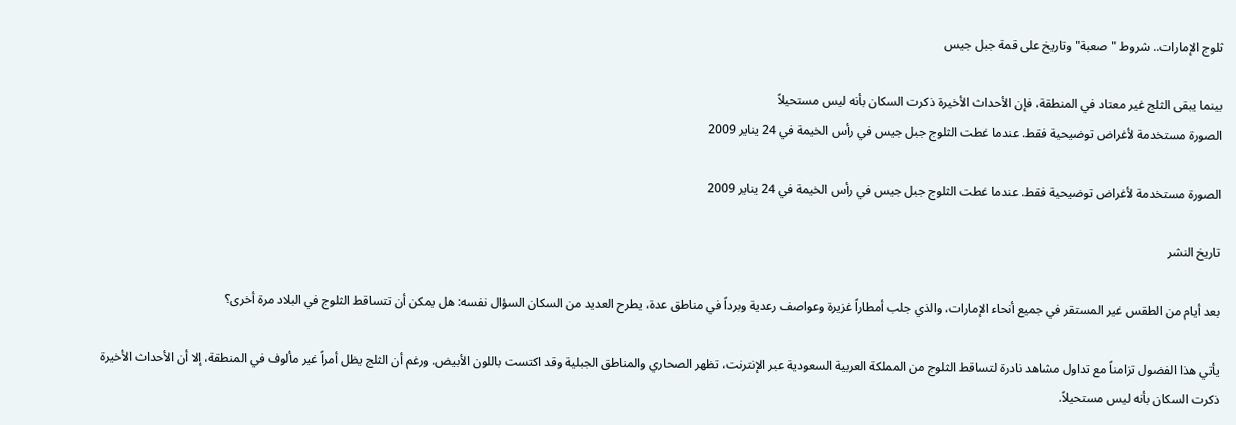ثلوج الإمارات.. شروط "صعبة" وتاريخ على قمة جبل جيس

بينما يبقى الثلج غير معتاد في المنطقة، فإن الأحداث الأخيرة ذكرت السكان بأنه ليس مستحيلاً
الصورة مستخدمة لأغراض توضيحية فقط. عندما غطت الثلوج جبل جيس في رأس الخيمة في 24 يناير 2009

الصورة مستخدمة لأغراض توضيحية فقط. عندما غطت الثلوج جبل جيس في رأس الخيمة في 24 يناير 2009

تاريخ النشر

بعد أيام من الطقس غير المستقر في جميع أنحاء الإمارات، والذي جلب أمطاراً غزيرة وعواصف رعدية وبرداً في مناطق عدة، يطرح العديد من السكان السؤال نفسه: هل يمكن أن تتساقط الثلوج في البلاد مرة أخرى؟

يأتي هذا الفضول تزامناً مع تداول مشاهد نادرة لتساقط الثلوج من المملكة العربية السعودية عبر الإنترنت، تظهر الصحاري والمناطق الجبلية وقد اكتست باللون الأبيض. ورغم أن الثلج يظل أمراً غير مألوف في المنطقة، إلا أن الأحداث الأخيرة ذكرت السكان بأنه ليس مستحيلاً.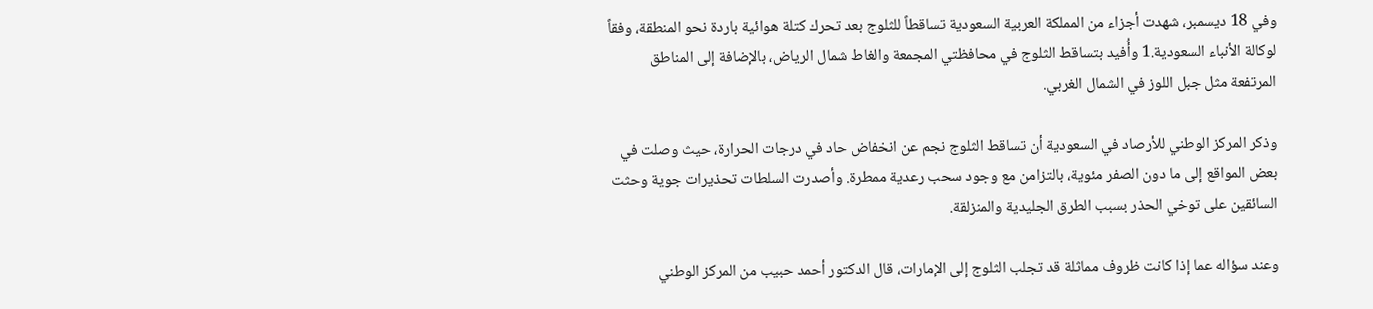وفي 18 ديسمبر، شهدت أجزاء من المملكة العربية السعودية تساقطاً للثلوج بعد تحرك كتلة هوائية باردة نحو المنطقة، وفقاً لوكالة الأنباء السعودية.1 وأُفيد بتساقط الثلوج في محافظتي المجمعة والغاط شمال الرياض، بالإضافة إلى المناطق المرتفعة مثل جبل اللوز في الشمال الغربي.

وذكر المركز الوطني للأرصاد في السعودية أن تساقط الثلوج نجم عن انخفاض حاد في درجات الحرارة، حيث وصلت في بعض المواقع إلى ما دون الصفر مئوية، بالتزامن مع وجود سحب رعدية ممطرة. وأصدرت السلطات تحذيرات جوية وحثت السائقين على توخي الحذر بسبب الطرق الجليدية والمنزلقة.

وعند سؤاله عما إذا كانت ظروف مماثلة قد تجلب الثلوج إلى الإمارات، قال الدكتور أحمد حبيب من المركز الوطني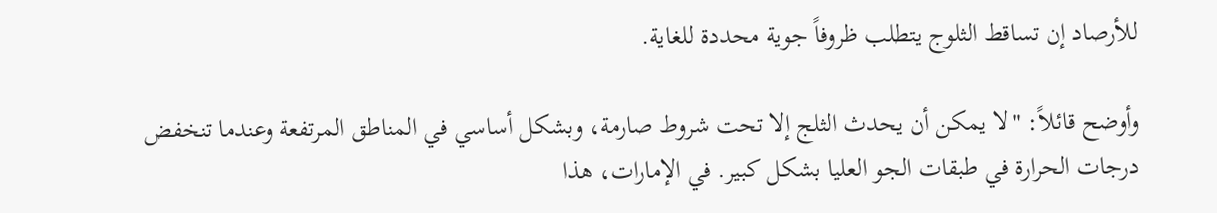للأرصاد إن تساقط الثلوج يتطلب ظروفاً جوية محددة للغاية.

وأوضح قائلاً: "لا يمكن أن يحدث الثلج إلا تحت شروط صارمة، وبشكل أساسي في المناطق المرتفعة وعندما تنخفض درجات الحرارة في طبقات الجو العليا بشكل كبير. في الإمارات، هذا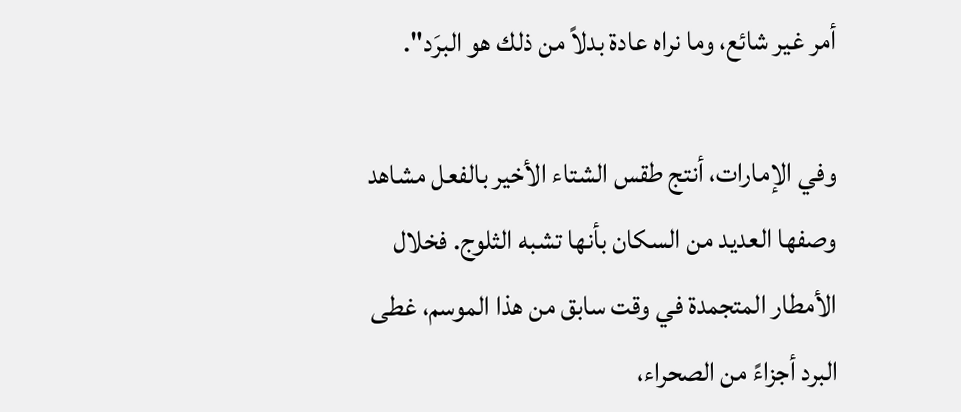أمر غير شائع، وما نراه عادة بدلاً من ذلك هو البرَد".

وفي الإمارات، أنتج طقس الشتاء الأخير بالفعل مشاهد وصفها العديد من السكان بأنها تشبه الثلوج. فخلال الأمطار المتجمدة في وقت سابق من هذا الموسم، غطى البرد أجزاءً من الصحراء،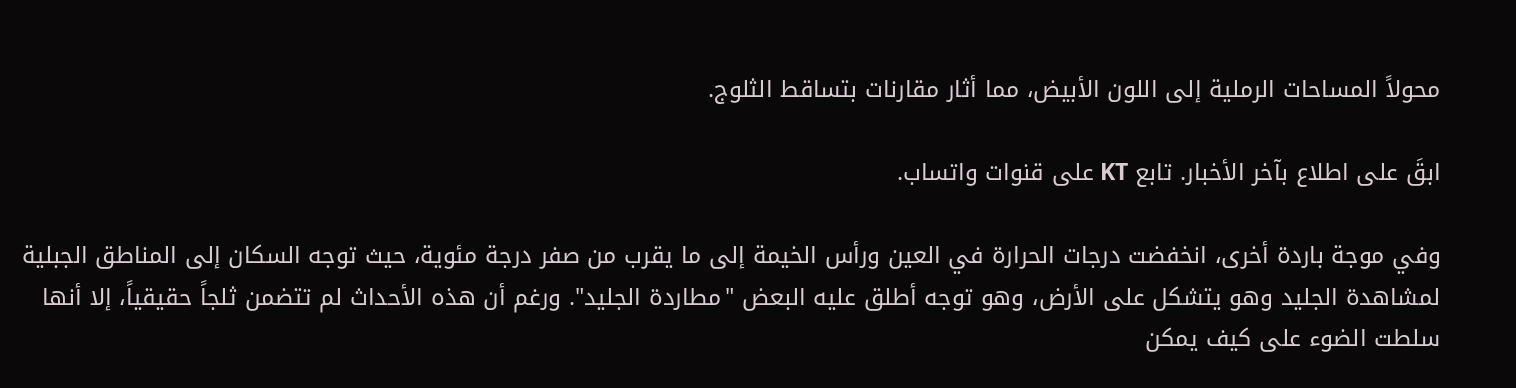محولاً المساحات الرملية إلى اللون الأبيض، مما أثار مقارنات بتساقط الثلوج.

ابقَ على اطلاع بآخر الأخبار. تابع KT على قنوات واتساب.

وفي موجة باردة أخرى، انخفضت درجات الحرارة في العين ورأس الخيمة إلى ما يقرب من صفر درجة مئوية، حيث توجه السكان إلى المناطق الجبلية لمشاهدة الجليد وهو يتشكل على الأرض، وهو توجه أطلق عليه البعض "مطاردة الجليد". ورغم أن هذه الأحداث لم تتضمن ثلجاً حقيقياً، إلا أنها سلطت الضوء على كيف يمكن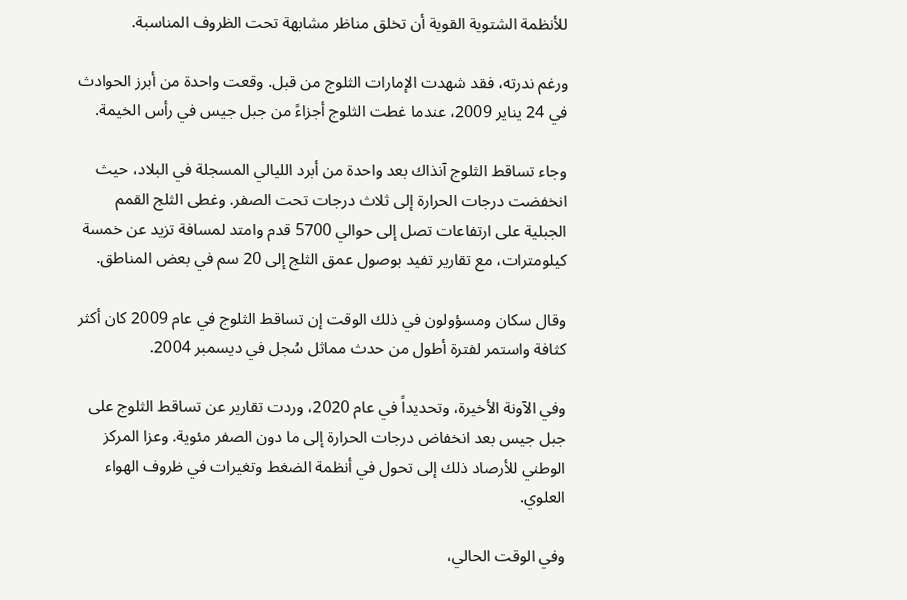للأنظمة الشتوية القوية أن تخلق مناظر مشابهة تحت الظروف المناسبة.

ورغم ندرته، فقد شهدت الإمارات الثلوج من قبل. وقعت واحدة من أبرز الحوادث في 24 يناير 2009، عندما غطت الثلوج أجزاءً من جبل جيس في رأس الخيمة.

وجاء تساقط الثلوج آنذاك بعد واحدة من أبرد الليالي المسجلة في البلاد، حيث انخفضت درجات الحرارة إلى ثلاث درجات تحت الصفر. وغطى الثلج القمم الجبلية على ارتفاعات تصل إلى حوالي 5700 قدم وامتد لمسافة تزيد عن خمسة كيلومترات، مع تقارير تفيد بوصول عمق الثلج إلى 20 سم في بعض المناطق.

وقال سكان ومسؤولون في ذلك الوقت إن تساقط الثلوج في عام 2009 كان أكثر كثافة واستمر لفترة أطول من حدث مماثل سُجل في ديسمبر 2004.

وفي الآونة الأخيرة، وتحديداً في عام 2020، وردت تقارير عن تساقط الثلوج على جبل جيس بعد انخفاض درجات الحرارة إلى ما دون الصفر مئوية. وعزا المركز الوطني للأرصاد ذلك إلى تحول في أنظمة الضغط وتغيرات في ظروف الهواء العلوي.

وفي الوقت الحالي،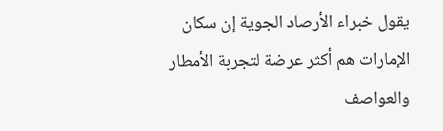يقول خبراء الأرصاد الجوية إن سكان الإمارات هم أكثر عرضة لتجربة الأمطار والعواصف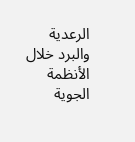الرعدية والبرد خلال الأنظمة الجوية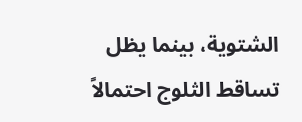الشتوية، بينما يظل تساقط الثلوج احتمالاً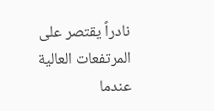نادراً يقتصر على المرتفعات العالية عندما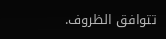تتوافق الظروف.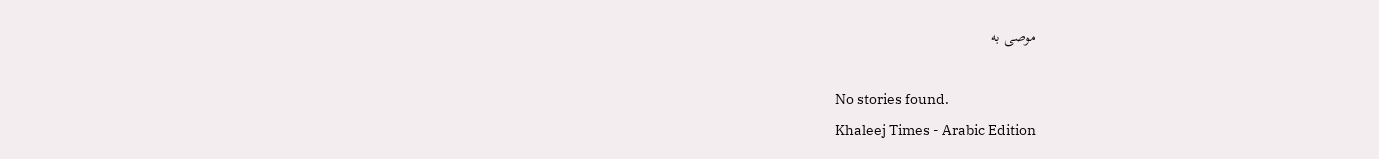موصى به

No stories found.
Khaleej Times - Arabic Edition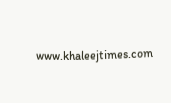www.khaleejtimes.com